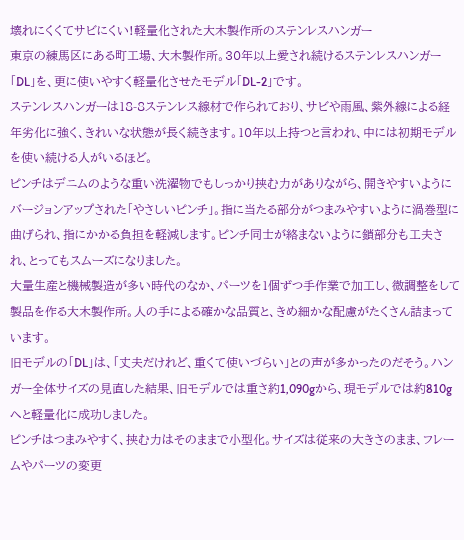壊れにくくてサビにくい!軽量化された大木製作所のステンレスハンガー
東京の練馬区にある町工場、大木製作所。30年以上愛され続けるステンレスハンガー「DL」を、更に使いやすく軽量化させたモデル「DL-2」です。
ステンレスハンガーは18-8ステンレス線材で作られており、サビや雨風、紫外線による経年劣化に強く、きれいな状態が長く続きます。10年以上持つと言われ、中には初期モデルを使い続ける人がいるほど。
ピンチはデニムのような重い洗濯物でもしっかり挟む力がありながら、開きやすいようにバージョンアップされた「やさしいピンチ」。指に当たる部分がつまみやすいように渦巻型に曲げられ、指にかかる負担を軽減します。ピンチ同士が絡まないように鎖部分も工夫され、とってもスムーズになりました。
大量生産と機械製造が多い時代のなか、パーツを1個ずつ手作業で加工し、微調整をして製品を作る大木製作所。人の手による確かな品質と、きめ細かな配慮がたくさん詰まっています。
旧モデルの「DL」は、「丈夫だけれど、重くて使いづらい」との声が多かったのだそう。ハンガー全体サイズの見直した結果、旧モデルでは重さ約1,090gから、現モデルでは約810gへと軽量化に成功しました。
ピンチはつまみやすく、挟む力はそのままで小型化。サイズは従来の大きさのまま、フレームやパーツの変更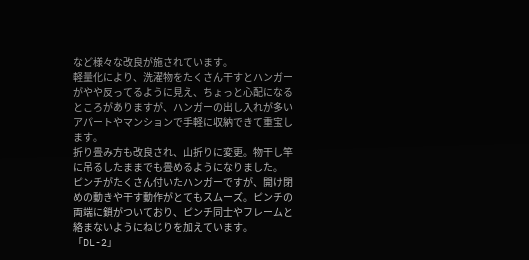など様々な改良が施されています。
軽量化により、洗濯物をたくさん干すとハンガーがやや反ってるように見え、ちょっと心配になるところがありますが、ハンガーの出し入れが多いアパートやマンションで手軽に収納できて重宝します。
折り畳み方も改良され、山折りに変更。物干し竿に吊るしたままでも畳めるようになりました。
ピンチがたくさん付いたハンガーですが、開け閉めの動きや干す動作がとてもスムーズ。ピンチの両端に鎖がついており、ピンチ同士やフレームと絡まないようにねじりを加えています。
「DL-2」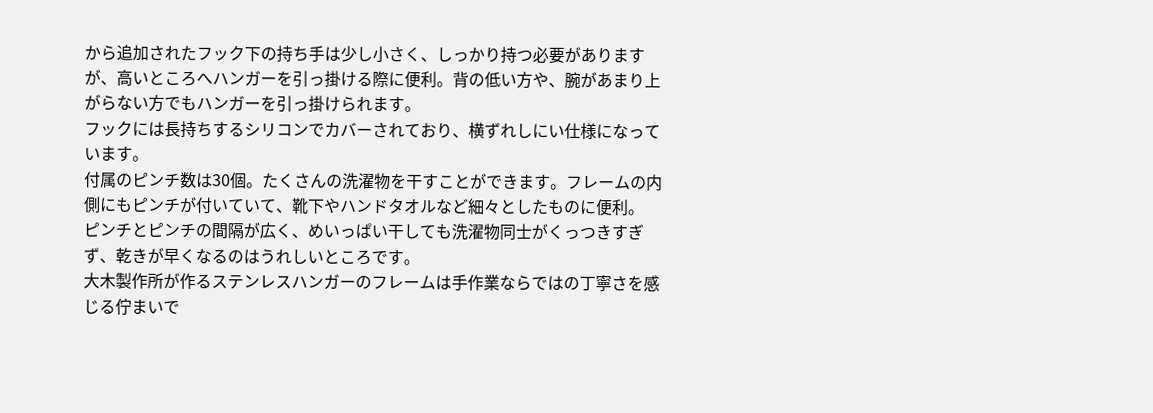から追加されたフック下の持ち手は少し小さく、しっかり持つ必要がありますが、高いところへハンガーを引っ掛ける際に便利。背の低い方や、腕があまり上がらない方でもハンガーを引っ掛けられます。
フックには長持ちするシリコンでカバーされており、横ずれしにい仕様になっています。
付属のピンチ数は30個。たくさんの洗濯物を干すことができます。フレームの内側にもピンチが付いていて、靴下やハンドタオルなど細々としたものに便利。
ピンチとピンチの間隔が広く、めいっぱい干しても洗濯物同士がくっつきすぎず、乾きが早くなるのはうれしいところです。
大木製作所が作るステンレスハンガーのフレームは手作業ならではの丁寧さを感じる佇まいで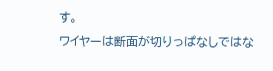す。
ワイヤーは断面が切りっぱなしではな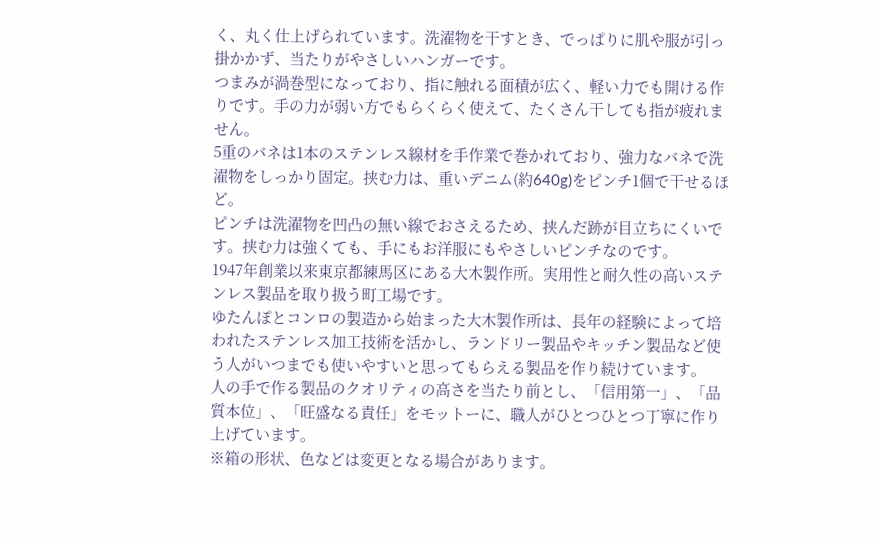く、丸く仕上げられています。洗濯物を干すとき、でっぱりに肌や服が引っ掛かかず、当たりがやさしいハンガーです。
つまみが渦巻型になっており、指に触れる面積が広く、軽い力でも開ける作りです。手の力が弱い方でもらくらく使えて、たくさん干しても指が疲れません。
5重のバネは1本のステンレス線材を手作業で巻かれており、強力なバネで洗濯物をしっかり固定。挟む力は、重いデニム(約640g)をピンチ1個で干せるほど。
ピンチは洗濯物を凹凸の無い線でおさえるため、挟んだ跡が目立ちにくいです。挟む力は強くても、手にもお洋服にもやさしいピンチなのです。
1947年創業以来東京都練馬区にある大木製作所。実用性と耐久性の高いステンレス製品を取り扱う町工場です。
ゆたんぽとコンロの製造から始まった大木製作所は、長年の経験によって培われたステンレス加工技術を活かし、ランドリー製品やキッチン製品など使う人がいつまでも使いやすいと思ってもらえる製品を作り続けています。
人の手で作る製品のクオリティの高さを当たり前とし、「信用第一」、「品質本位」、「旺盛なる責任」をモットーに、職人がひとつひとつ丁寧に作り上げています。
※箱の形状、色などは変更となる場合があります。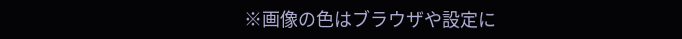※画像の色はブラウザや設定に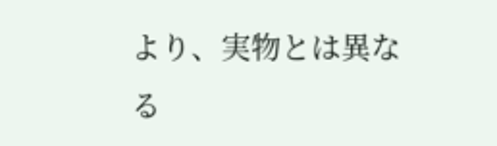より、実物とは異なる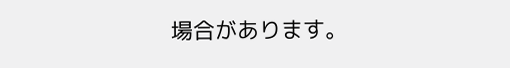場合があります。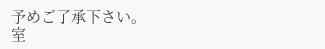予めご了承下さい。
室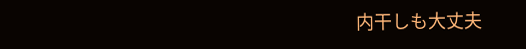内干しも大丈夫